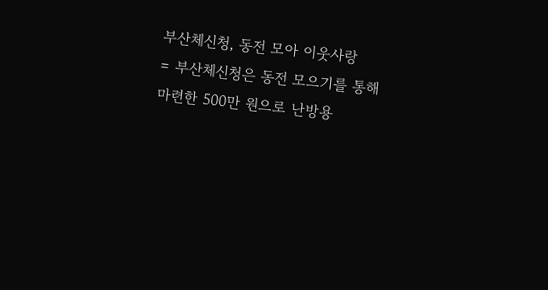부산체신청, 동전 모아 이웃사랑
= 부산체신청은 동전 모으기를 통해 마련한 500만 원으로 난방용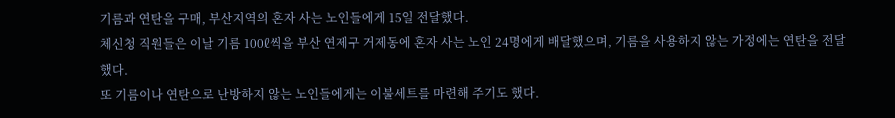기름과 연탄을 구매, 부산지역의 혼자 사는 노인들에게 15일 전달했다.
체신청 직원들은 이날 기름 100ℓ씩을 부산 연제구 거제동에 혼자 사는 노인 24명에게 배달했으며, 기름을 사용하지 않는 가정에는 연탄을 전달했다.
또 기름이나 연탄으로 난방하지 않는 노인들에게는 이불세트를 마련해 주기도 했다.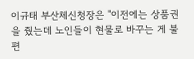이규태 부산체신청장은 "이전에는 상품권을 줬는데 노인들이 현물로 바꾸는 게 불편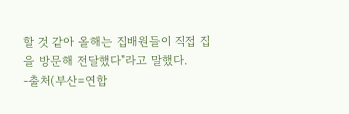할 것 같아 올해는 집배원들이 직접 집을 방문해 전달했다"라고 말했다.
-출처(부산=연합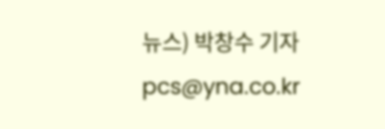뉴스) 박창수 기자pcs@yna.co.kr